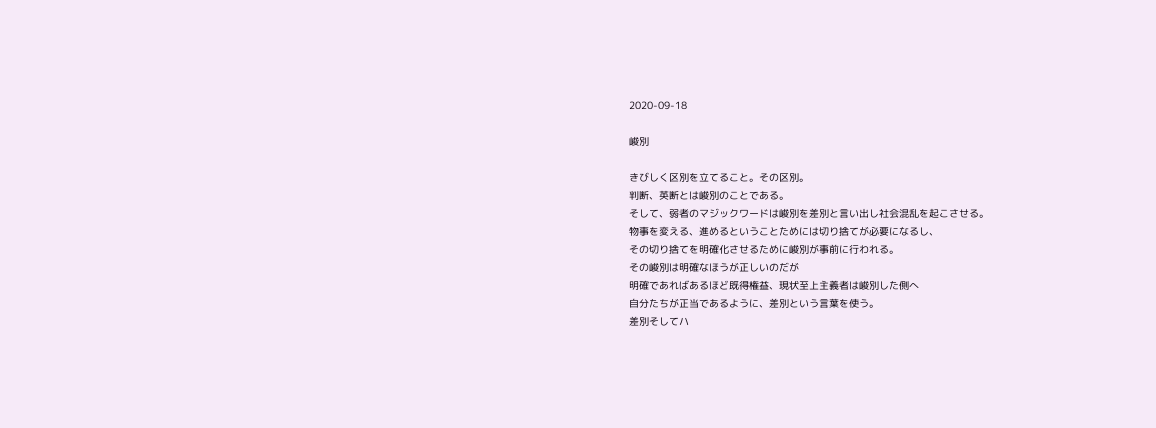2020-09-18

峻別

きびしく区別を立てること。その区別。
判断、英断とは峻別のことである。
そして、弱者のマジックワードは峻別を差別と言い出し社会混乱を起こさせる。
物事を変える、進めるということためには切り捨てが必要になるし、
その切り捨てを明確化させるために峻別が事前に行われる。
その峻別は明確なほうが正しいのだが
明確であればあるほど既得権益、現状至上主義者は峻別した側へ
自分たちが正当であるように、差別という言葉を使う。
差別そしてハ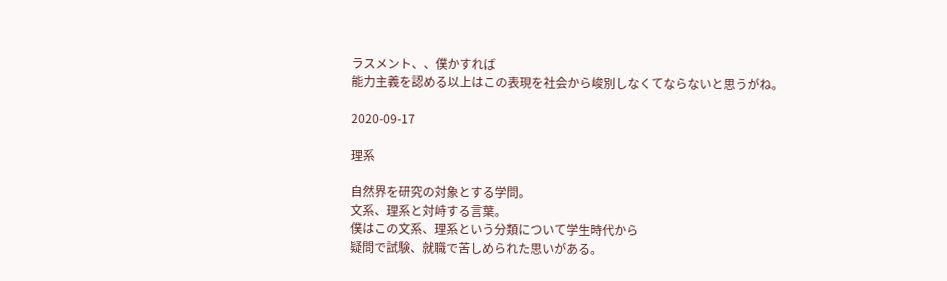ラスメント、、僕かすれば
能力主義を認める以上はこの表現を社会から峻別しなくてならないと思うがね。

2020-09-17

理系

自然界を研究の対象とする学問。
文系、理系と対峙する言葉。
僕はこの文系、理系という分類について学生時代から
疑問で試験、就職で苦しめられた思いがある。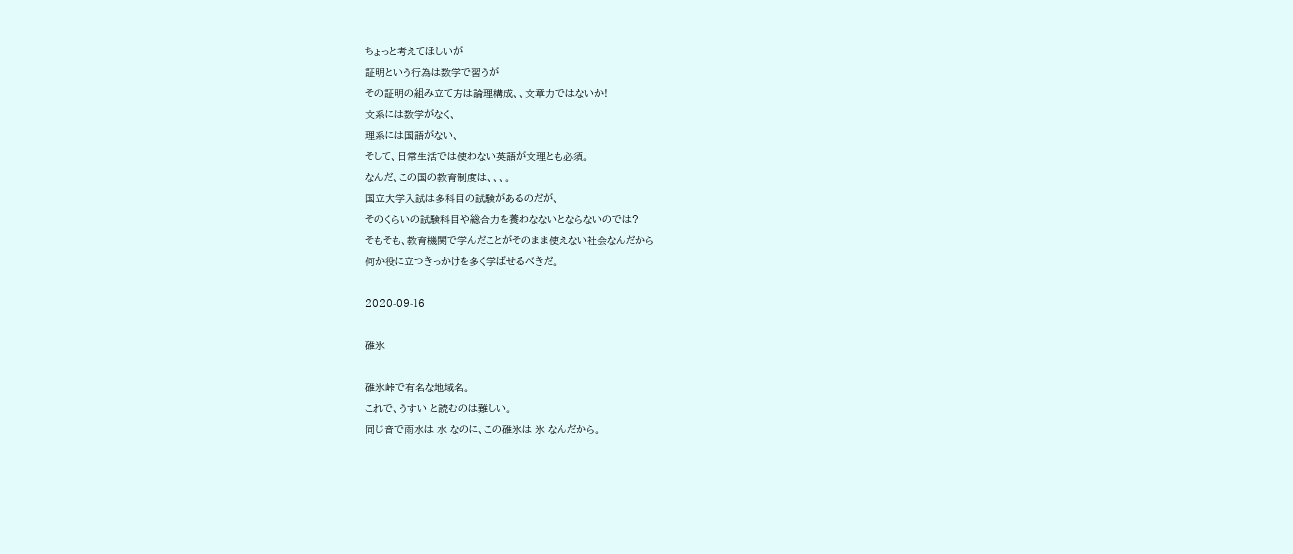ちょっと考えてほしいが
証明という行為は数学で習うが
その証明の組み立て方は論理構成、、文章力ではないか!
文系には数学がなく、
理系には国語がない、
そして、日常生活では使わない英語が文理とも必須。
なんだ、この国の教育制度は、、、。
国立大学入試は多科目の試験があるのだが、
そのくらいの試験科目や総合力を養わなないとならないのでは?
そもそも、教育機関で学んだことがそのまま使えない社会なんだから
何か役に立つきっかけを多く学ばせるべきだ。

2020-09-16

碓氷

碓氷峠で有名な地域名。
これで、うすい と読むのは難しい。
同じ音で雨水は 水 なのに、この碓氷は 氷 なんだから。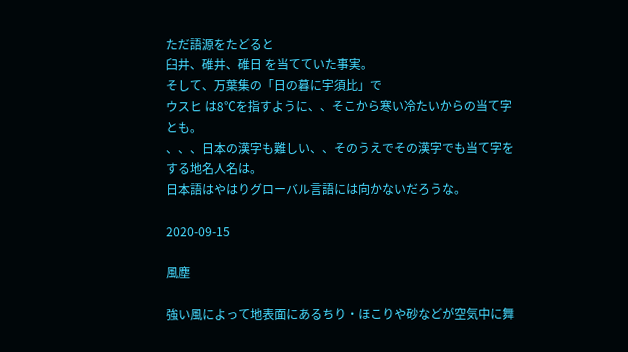ただ語源をたどると
臼井、碓井、碓日 を当てていた事実。
そして、万葉集の「日の暮に宇須比」で
ウスヒ は8℃を指すように、、そこから寒い冷たいからの当て字とも。
、、、日本の漢字も難しい、、そのうえでその漢字でも当て字をする地名人名は。
日本語はやはりグローバル言語には向かないだろうな。

2020-09-15

風塵

強い風によって地表面にあるちり・ほこりや砂などが空気中に舞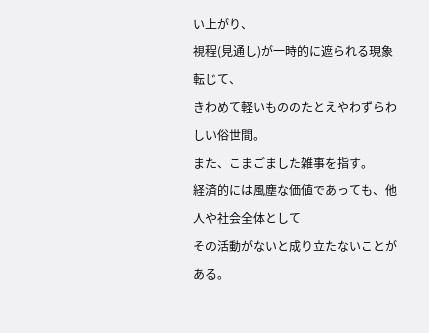い上がり、
視程(見通し)が一時的に遮られる現象
転じて、
きわめて軽いもののたとえやわずらわしい俗世間。
また、こまごました雑事を指す。
経済的には風塵な価値であっても、他人や社会全体として
その活動がないと成り立たないことがある。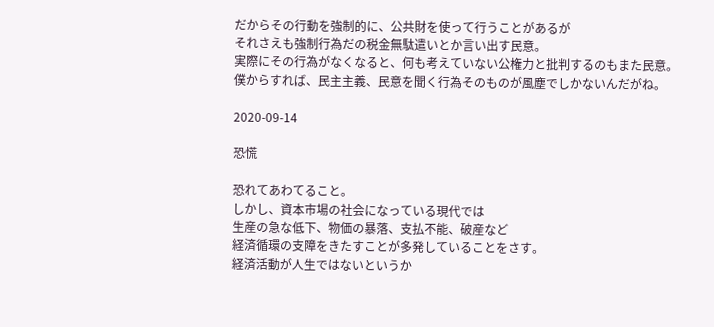だからその行動を強制的に、公共財を使って行うことがあるが
それさえも強制行為だの税金無駄遣いとか言い出す民意。
実際にその行為がなくなると、何も考えていない公権力と批判するのもまた民意。
僕からすれば、民主主義、民意を聞く行為そのものが風塵でしかないんだがね。

2020-09-14

恐慌

恐れてあわてること。
しかし、資本市場の社会になっている現代では
生産の急な低下、物価の暴落、支払不能、破産など
経済循環の支障をきたすことが多発していることをさす。
経済活動が人生ではないというか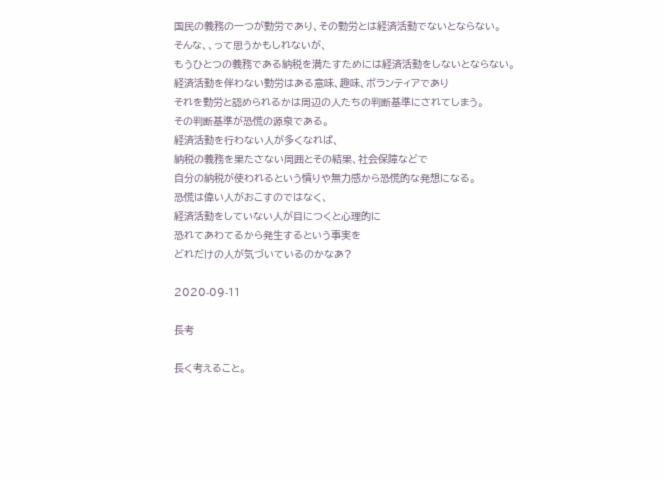国民の義務の一つが勤労であり、その勤労とは経済活動でないとならない。
そんな、、って思うかもしれないが、
もうひとつの義務である納税を満たすためには経済活動をしないとならない。
経済活動を伴わない勤労はある意味、趣味、ボランティアであり
それを勤労と認められるかは周辺の人たちの判断基準にされてしまう。
その判断基準が恐慌の源泉である。
経済活動を行わない人が多くなれば、
納税の義務を果たさない周囲とその結果、社会保障などで
自分の納税が使われるという憤りや無力感から恐慌的な発想になる。
恐慌は偉い人がおこすのではなく、
経済活動をしていない人が目につくと心理的に
恐れてあわてるから発生するという事実を
どれだけの人が気づいているのかなあ?

2020-09-11

長考

長く考えること。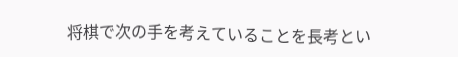将棋で次の手を考えていることを長考とい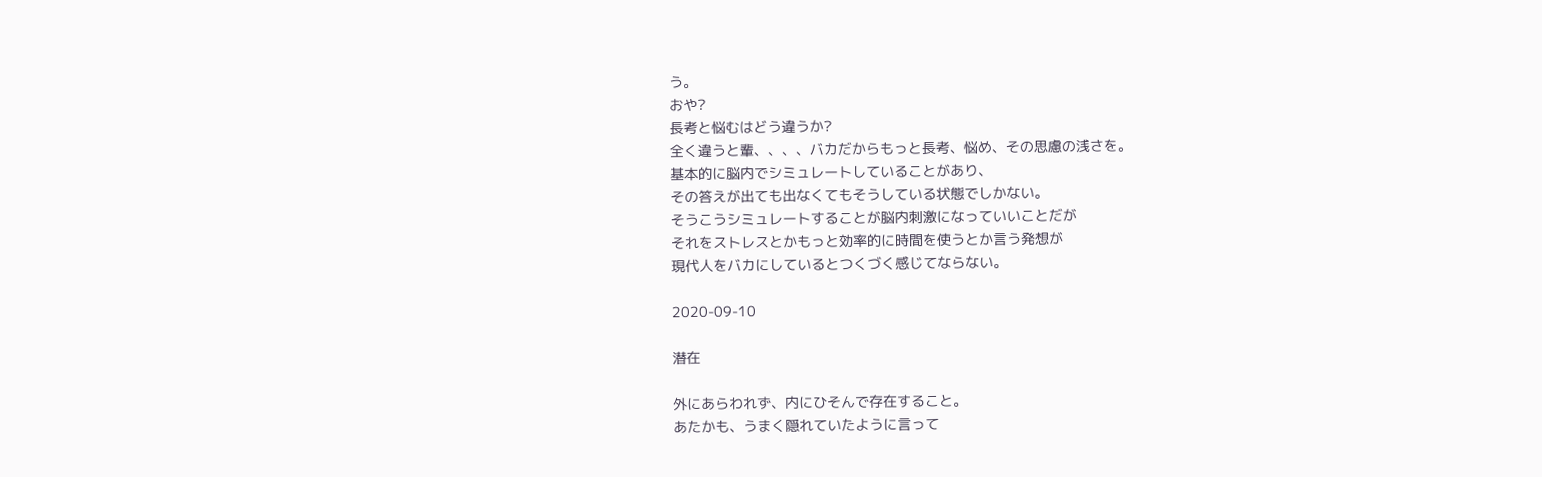う。
おや?
長考と悩むはどう違うか?
全く違うと輩、、、、バカだからもっと長考、悩め、その思慮の浅さを。
基本的に脳内でシミュレートしていることがあり、
その答えが出ても出なくてもそうしている状態でしかない。
そうこうシミュレートすることが脳内刺激になっていいことだが
それをストレスとかもっと効率的に時間を使うとか言う発想が
現代人をバカにしているとつくづく感じてならない。

2020-09-10

潜在

外にあらわれず、内にひそんで存在すること。
あたかも、うまく隠れていたように言って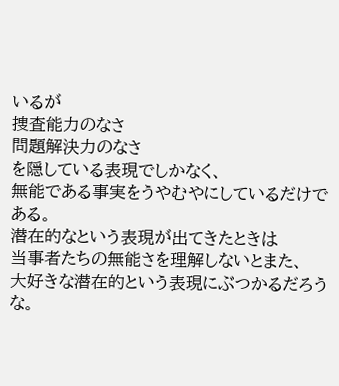いるが
捜査能力のなさ
問題解決力のなさ
を隠している表現でしかなく、
無能である事実をうやむやにしているだけである。
潜在的なという表現が出てきたときは
当事者たちの無能さを理解しないとまた、
大好きな潜在的という表現にぶつかるだろうな。